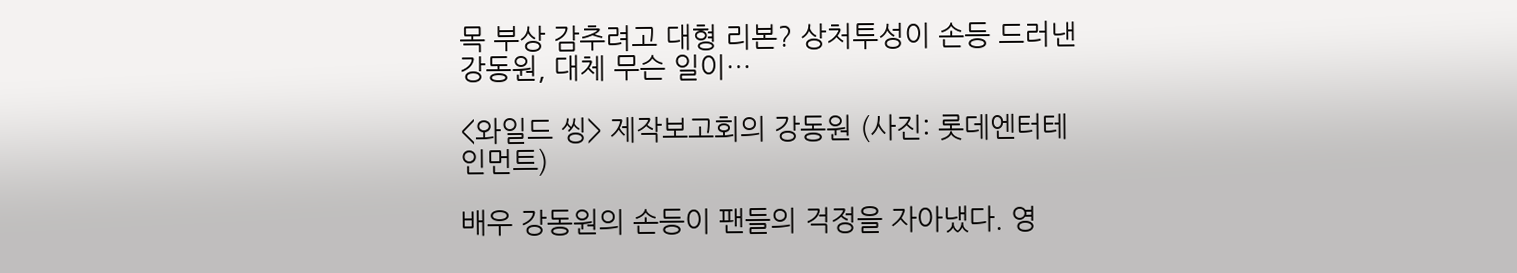목 부상 감추려고 대형 리본? 상처투성이 손등 드러낸 강동원, 대체 무슨 일이…

<와일드 씽> 제작보고회의 강동원 (사진: 롯데엔터테인먼트)

배우 강동원의 손등이 팬들의 걱정을 자아냈다. 영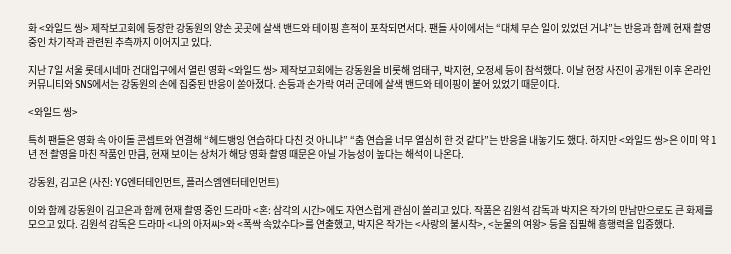화 <와일드 씽> 제작보고회에 등장한 강동원의 양손 곳곳에 살색 밴드와 테이핑 흔적이 포착되면서다. 팬들 사이에서는 “대체 무슨 일이 있었던 거냐”는 반응과 함께 현재 촬영 중인 차기작과 관련된 추측까지 이어지고 있다.

지난 7일 서울 롯데시네마 건대입구에서 열린 영화 <와일드 씽> 제작보고회에는 강동원을 비롯해 엄태구, 박지현, 오정세 등이 참석했다. 이날 현장 사진이 공개된 이후 온라인 커뮤니티와 SNS에서는 강동원의 손에 집중된 반응이 쏟아졌다. 손등과 손가락 여러 군데에 살색 밴드와 테이핑이 붙어 있었기 때문이다.

<와일드 씽>

특히 팬들은 영화 속 아이돌 콘셉트와 연결해 “헤드뱅잉 연습하다 다친 것 아니냐” “춤 연습을 너무 열심히 한 것 같다”는 반응을 내놓기도 했다. 하지만 <와일드 씽>은 이미 약 1년 전 촬영을 마친 작품인 만큼, 현재 보이는 상처가 해당 영화 촬영 때문은 아닐 가능성이 높다는 해석이 나온다.

강동원, 김고은 (사진: YG엔터테인먼트, 플러스엠엔터테인먼트)

이와 함께 강동원이 김고은과 함께 현재 촬영 중인 드라마 <혼: 삼각의 시간>에도 자연스럽게 관심이 쏠리고 있다. 작품은 김원석 감독과 박지은 작가의 만남만으로도 큰 화제를 모으고 있다. 김원석 감독은 드라마 <나의 아저씨>와 <폭싹 속았수다>를 연출했고, 박지은 작가는 <사랑의 불시착>, <눈물의 여왕> 등을 집필해 흥행력을 입증했다.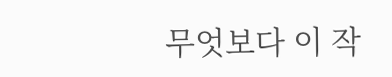무엇보다 이 작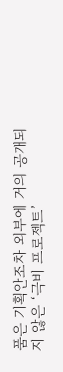품은 기획안조차 외부에 거의 공개되지 않은 ‘극비 프로젝트’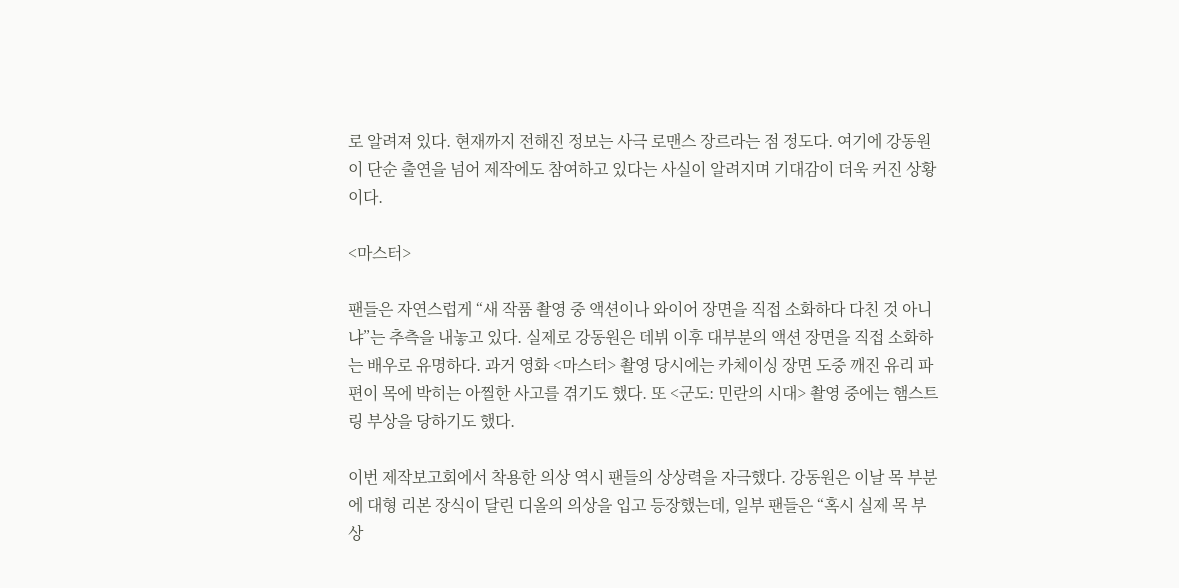로 알려져 있다. 현재까지 전해진 정보는 사극 로맨스 장르라는 점 정도다. 여기에 강동원이 단순 출연을 넘어 제작에도 참여하고 있다는 사실이 알려지며 기대감이 더욱 커진 상황이다.

<마스터>

팬들은 자연스럽게 “새 작품 촬영 중 액션이나 와이어 장면을 직접 소화하다 다친 것 아니냐”는 추측을 내놓고 있다. 실제로 강동원은 데뷔 이후 대부분의 액션 장면을 직접 소화하는 배우로 유명하다. 과거 영화 <마스터> 촬영 당시에는 카체이싱 장면 도중 깨진 유리 파편이 목에 박히는 아찔한 사고를 겪기도 했다. 또 <군도: 민란의 시대> 촬영 중에는 햄스트링 부상을 당하기도 했다.

이번 제작보고회에서 착용한 의상 역시 팬들의 상상력을 자극했다. 강동원은 이날 목 부분에 대형 리본 장식이 달린 디올의 의상을 입고 등장했는데, 일부 팬들은 “혹시 실제 목 부상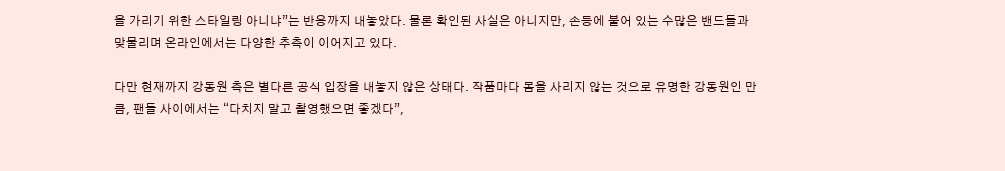을 가리기 위한 스타일링 아니냐”는 반응까지 내놓았다. 물론 확인된 사실은 아니지만, 손등에 붙어 있는 수많은 밴드들과 맞물리며 온라인에서는 다양한 추측이 이어지고 있다.

다만 현재까지 강동원 측은 별다른 공식 입장을 내놓지 않은 상태다. 작품마다 몸을 사리지 않는 것으로 유명한 강동원인 만큼, 팬들 사이에서는 “다치지 말고 촬영했으면 좋겠다”,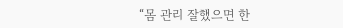“몸 관리 잘했으면 한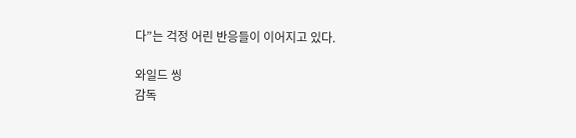다”는 걱정 어린 반응들이 이어지고 있다.

와일드 씽
감독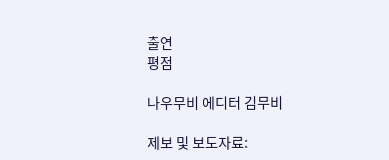출연
평점

나우무비 에디터 김무비

제보 및 보도자료: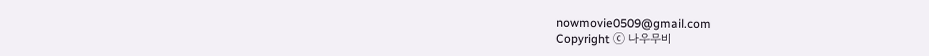nowmovie0509@gmail.com
Copyright ⓒ 나우무비